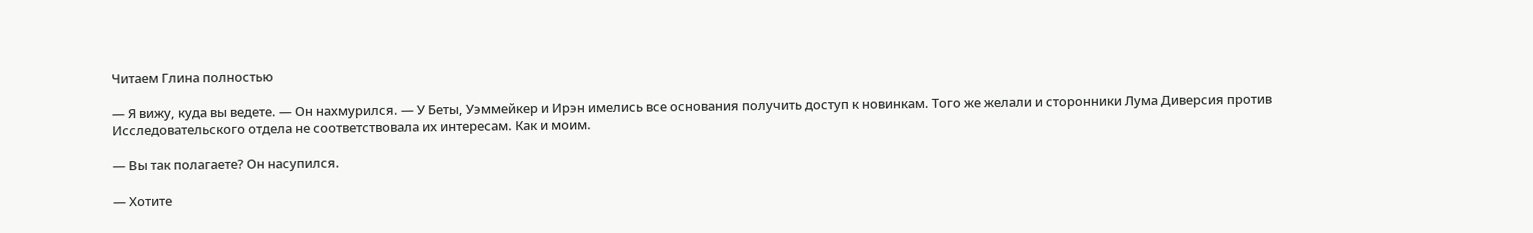Читаем Глина полностью

— Я вижу, куда вы ведете. — Он нахмурился. — У Беты, Уэммейкер и Ирэн имелись все основания получить доступ к новинкам. Того же желали и сторонники Лума Диверсия против Исследовательского отдела не соответствовала их интересам. Как и моим.

— Вы так полагаете? Он насупился.

— Хотите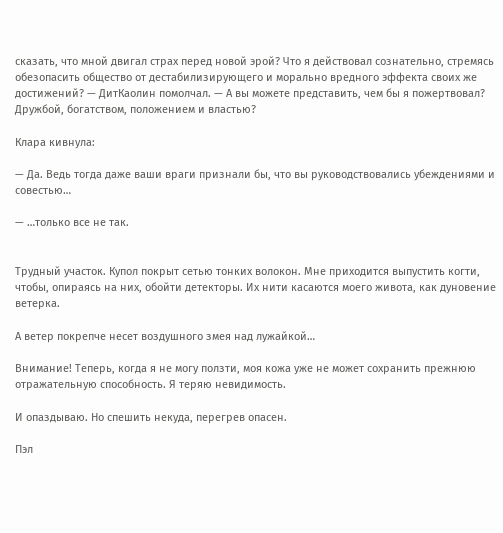сказать, что мной двигал страх перед новой эрой? Что я действовал сознательно, стремясь обезопасить общество от дестабилизирующего и морально вредного эффекта своих же достижений? — ДитКаолин помолчал. — А вы можете представить, чем бы я пожертвовал? Дружбой, богатством, положением и властью?

Клара кивнула:

— Да. Ведь тогда даже ваши враги признали бы, что вы руководствовались убеждениями и совестью…

— …только все не так.


Трудный участок. Купол покрыт сетью тонких волокон. Мне приходится выпустить когти, чтобы, опираясь на них, обойти детекторы. Их нити касаются моего живота, как дуновение ветерка.

А ветер покрепче несет воздушного змея над лужайкой…

Внимание! Теперь, когда я не могу ползти, моя кожа уже не может сохранить прежнюю отражательную способность. Я теряю невидимость.

И опаздываю. Но спешить некуда, перегрев опасен.

Пэл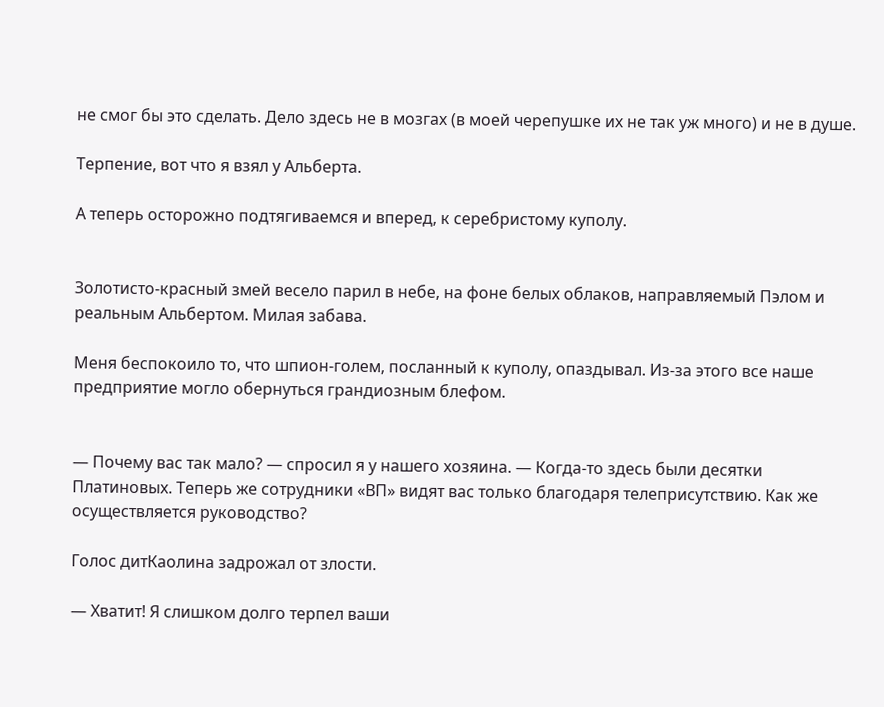не смог бы это сделать. Дело здесь не в мозгах (в моей черепушке их не так уж много) и не в душе.

Терпение, вот что я взял у Альберта.

А теперь осторожно подтягиваемся и вперед, к серебристому куполу.


Золотисто-красный змей весело парил в небе, на фоне белых облаков, направляемый Пэлом и реальным Альбертом. Милая забава.

Меня беспокоило то, что шпион-голем, посланный к куполу, опаздывал. Из-за этого все наше предприятие могло обернуться грандиозным блефом.


— Почему вас так мало? — спросил я у нашего хозяина. — Когда-то здесь были десятки Платиновых. Теперь же сотрудники «ВП» видят вас только благодаря телеприсутствию. Как же осуществляется руководство?

Голос дитКаолина задрожал от злости.

— Хватит! Я слишком долго терпел ваши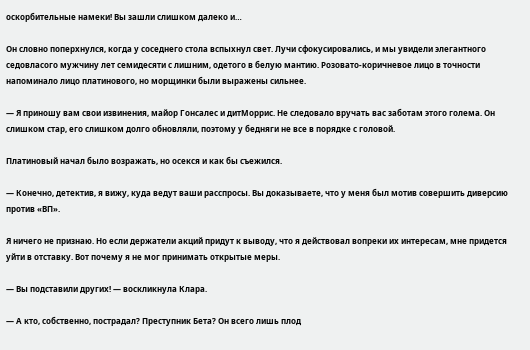оскорбительные намеки! Вы зашли слишком далеко и…

Он словно поперхнулся, когда у соседнего стола вспыхнул свет. Лучи сфокусировались, и мы увидели элегантного седовласого мужчину лет семидесяти с лишним, одетого в белую мантию. Розовато-коричневое лицо в точности напоминало лицо платинового, но морщинки были выражены сильнее.

— Я приношу вам свои извинения, майор Гонсалес и дитМоррис. Не следовало вручать вас заботам этого голема. Он слишком стар, его слишком долго обновляли, поэтому у бедняги не все в порядке с головой.

Платиновый начал было возражать, но осекся и как бы съежился.

— Конечно, детектив, я вижу, куда ведут ваши расспросы. Вы доказываете, что у меня был мотив совершить диверсию против «ВП».

Я ничего не признаю. Но если держатели акций придут к выводу, что я действовал вопреки их интересам, мне придется уйти в отставку. Вот почему я не мог принимать открытые меры.

— Вы подставили других! — воскликнула Клара.

— А кто, собственно, пострадал? Преступник Бета? Он всего лишь плод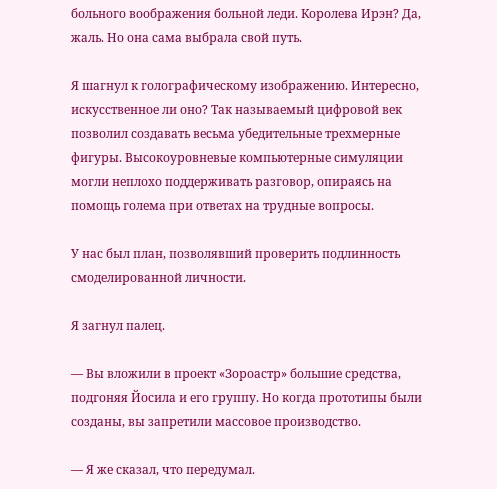больного воображения больной леди. Королева Ирэн? Да, жаль. Но она сама выбрала свой путь.

Я шагнул к голографическому изображению. Интересно, искусственное ли оно? Так называемый цифровой век позволил создавать весьма убедительные трехмерные фигуры. Высокоуровневые компьютерные симуляции могли неплохо поддерживать разговор, опираясь на помощь голема при ответах на трудные вопросы.

У нас был план, позволявший проверить подлинность смоделированной личности.

Я загнул палец.

— Вы вложили в проект «Зороастр» большие средства, подгоняя Йосила и его группу. Но когда прототипы были созданы, вы запретили массовое производство.

— Я же сказал, что передумал.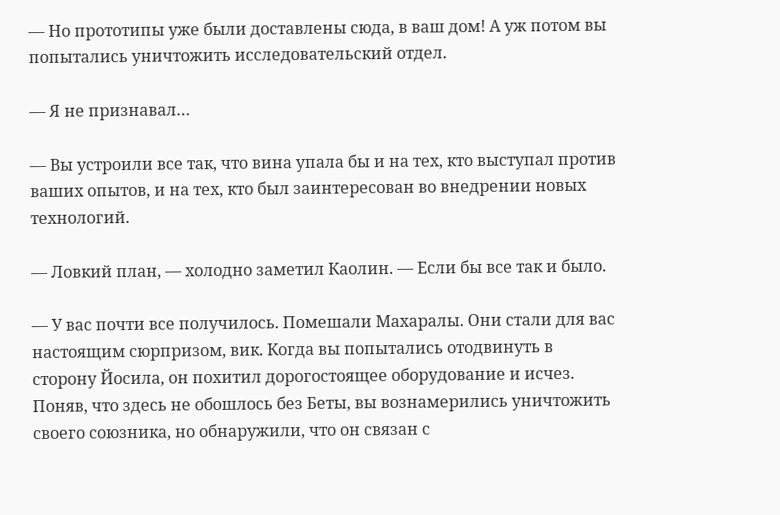— Но прототипы уже были доставлены сюда, в ваш дом! А уж потом вы попытались уничтожить исследовательский отдел.

— Я не признавал…

— Вы устроили все так, что вина упала бы и на тех, кто выступал против ваших опытов, и на тех, кто был заинтересован во внедрении новых технологий.

— Ловкий план, — холодно заметил Каолин. — Если бы все так и было.

— У вас почти все получилось. Помешали Махаралы. Они стали для вас настоящим сюрпризом, вик. Когда вы попытались отодвинуть в сторону Йосила, он похитил дорогостоящее оборудование и исчез. Поняв, что здесь не обошлось без Беты, вы вознамерились уничтожить своего союзника, но обнаружили, что он связан с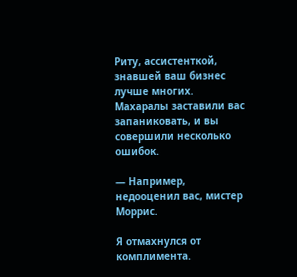Риту, ассистенткой, знавшей ваш бизнес лучше многих. Махаралы заставили вас запаниковать, и вы совершили несколько ошибок.

— Например, недооценил вас, мистер Моррис.

Я отмахнулся от комплимента.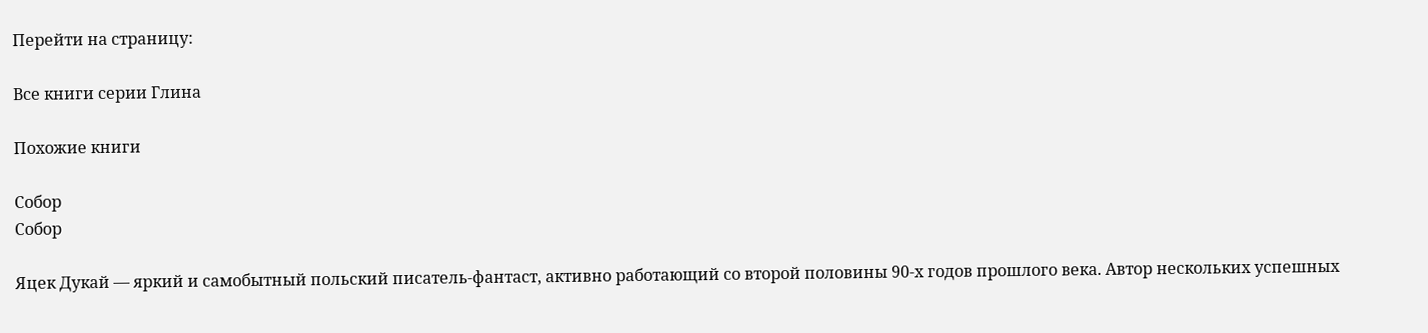Перейти на страницу:

Все книги серии Глина

Похожие книги

Собор
Собор

Яцек Дукай — яркий и самобытный польский писатель-фантаст, активно работающий со второй половины 90-х годов прошлого века. Автор нескольких успешных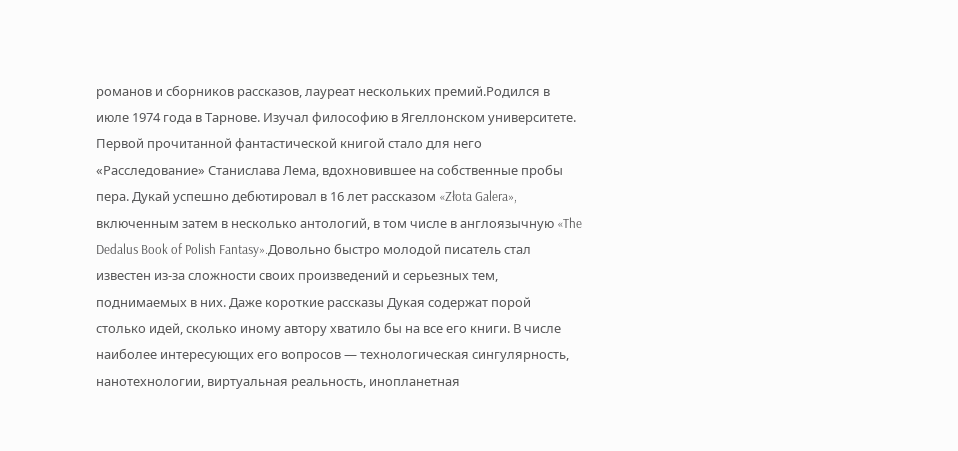романов и сборников рассказов, лауреат нескольких премий.Родился в июле 1974 года в Тарнове. Изучал философию в Ягеллонском университете. Первой прочитанной фантастической книгой стало для него «Расследование» Станислава Лема, вдохновившее на собственные пробы пера. Дукай успешно дебютировал в 16 лет рассказом «Złota Galera», включенным затем в несколько антологий, в том числе в англоязычную «The Dedalus Book of Polish Fantasy».Довольно быстро молодой писатель стал известен из-за сложности своих произведений и серьезных тем, поднимаемых в них. Даже короткие рассказы Дукая содержат порой столько идей, сколько иному автору хватило бы на все его книги. В числе наиболее интересующих его вопросов — технологическая сингулярность, нанотехнологии, виртуальная реальность, инопланетная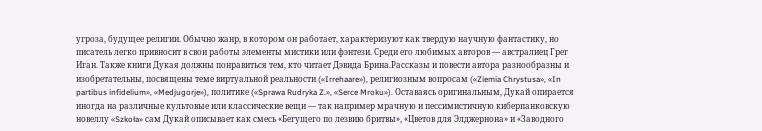угроза, будущее религии. Обычно жанр, в котором он работает, характеризуют как твердую научную фантастику, но писатель легко привносит в свои работы элементы мистики или фэнтези. Среди его любимых авторов — австралиец Грег Иган. Также книги Дукая должны понравиться тем, кто читает Дэвида Брина.Рассказы и повести автора разнообразны и изобретательны, посвящены теме виртуальной реальности («Irrehaare»), религиозным вопросам («Ziemia Chrystusa», «In partibus infidelium», «Medjugorje»), политике («Sprawa Rudryka Z.», «Serce Mroku»). Оставаясь оригинальным, Дукай опирается иногда на различные культовые или классические вещи — так например мрачную и пессимистичную киберпанковскую новеллу «Szkoła» сам Дукай описывает как смесь «Бегущего по лезвию бритвы», «Цветов для Элджернона» и «Заводного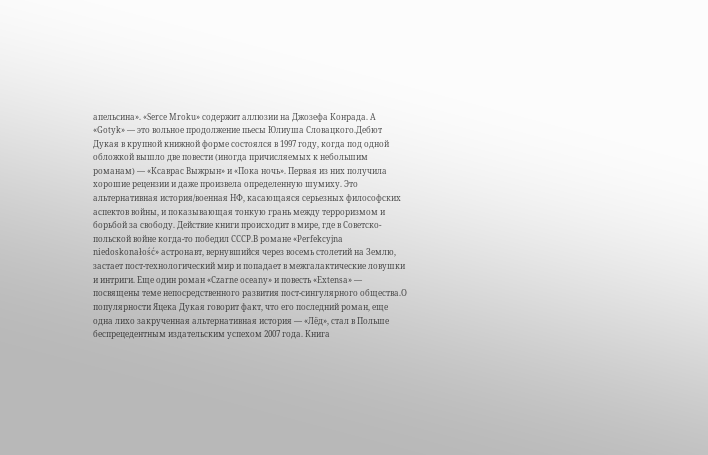апельсина». «Serce Mroku» содержит аллюзии на Джозефа Конрада. А «Gotyk» — это вольное продолжение пьесы Юлиуша Словацкого.Дебют Дукая в крупной книжной форме состоялся в 1997 году, когда под одной обложкой вышло две повести (иногда причисляемых к небольшим романам) — «Ксаврас Выжрын» и «Пока ночь». Первая из них получила хорошие рецензии и даже произвела определенную шумиху. Это альтернативная история/военная НФ, касающаяся серьезных философских аспектов войны, и показывающая тонкую грань между терроризмом и борьбой за свободу. Действие книги происходит в мире, где в Советско-польской войне когда-то победил СССР.В романе «Perfekcyjna niedoskonałość» астронавт, вернувшийся через восемь столетий на Землю, застает пост-технологический мир и попадает в межгалактические ловушки и интриги. Еще один роман «Czarne oceany» и повесть «Extensa» — посвящены теме непосредственного развития пост-сингулярного общества.О популярности Яцека Дукая говорит факт, что его последний роман, еще одна лихо закрученная альтернативная история — «Лёд», стал в Польше беспрецедентным издательским успехом 2007 года. Книга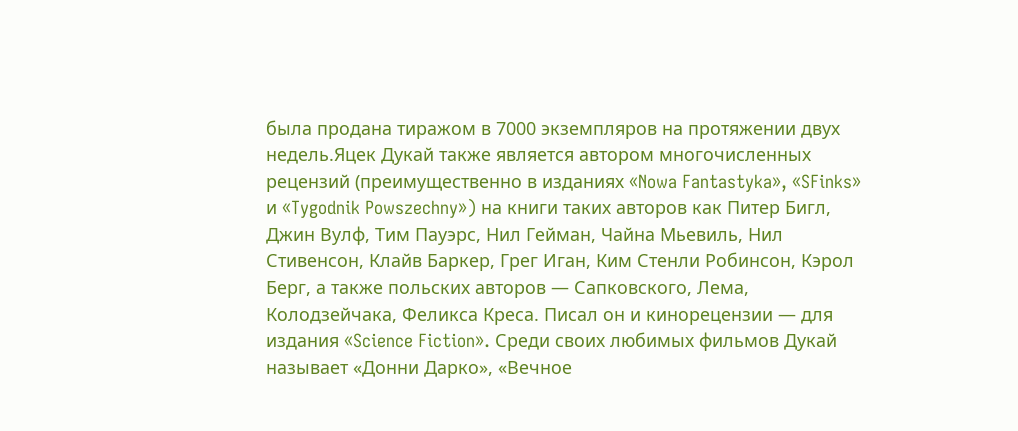была продана тиражом в 7000 экземпляров на протяжении двух недель.Яцек Дукай также является автором многочисленных рецензий (преимущественно в изданиях «Nowa Fantastyka», «SFinks» и «Tygodnik Powszechny») на книги таких авторов как Питер Бигл, Джин Вулф, Тим Пауэрс, Нил Гейман, Чайна Мьевиль, Нил Стивенсон, Клайв Баркер, Грег Иган, Ким Стенли Робинсон, Кэрол Берг, а также польских авторов — Сапковского, Лема, Колодзейчака, Феликса Креса. Писал он и кинорецензии — для издания «Science Fiction». Среди своих любимых фильмов Дукай называет «Донни Дарко», «Вечное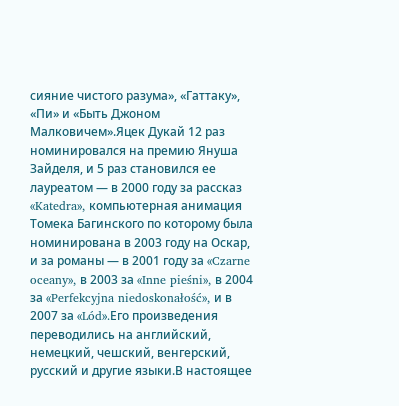сияние чистого разума», «Гаттаку», «Пи» и «Быть Джоном Малковичем».Яцек Дукай 12 раз номинировался на премию Януша Зайделя, и 5 раз становился ее лауреатом — в 2000 году за рассказ «Katedra», компьютерная анимация Томека Багинского по которому была номинирована в 2003 году на Оскар, и за романы — в 2001 году за «Czarne oceany», в 2003 за «Inne pieśni», в 2004 за «Perfekcyjna niedoskonałość», и в 2007 за «Lód».Его произведения переводились на английский, немецкий, чешский, венгерский, русский и другие языки.В настоящее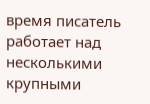время писатель работает над несколькими крупными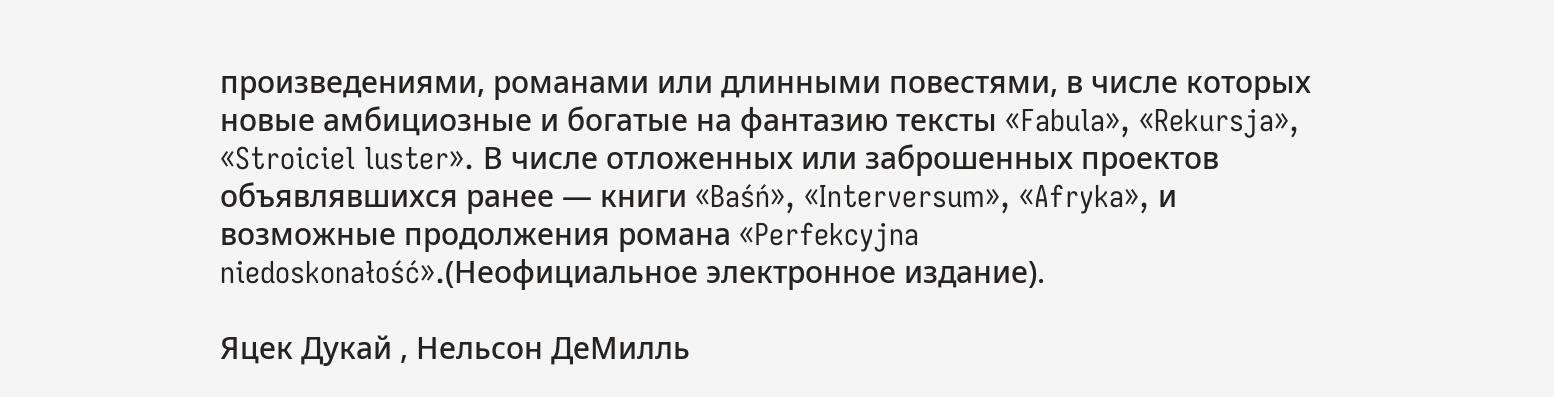произведениями, романами или длинными повестями, в числе которых новые амбициозные и богатые на фантазию тексты «Fabula», «Rekursja», «Stroiciel luster». В числе отложенных или заброшенных проектов объявлявшихся ранее — книги «Baśń», «Interversum», «Afryka», и возможные продолжения романа «Perfekcyjna niedoskonałość».(Неофициальное электронное издание).

Яцек Дукай , Нельсон ДеМилль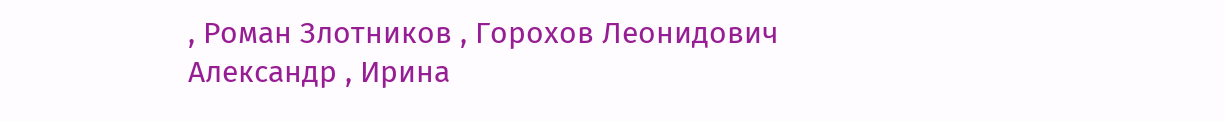, Роман Злотников , Горохов Леонидович Александр , Ирина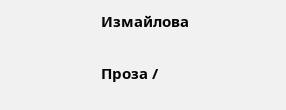Измайлова

Проза /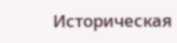Историческая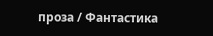проза / Фантастика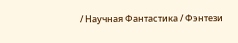/ Научная Фантастика / Фэнтези